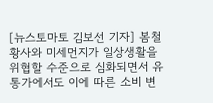[뉴스토마토 김보선 기자] 봄철 황사와 미세먼지가 일상생활을 위협할 수준으로 심화되면서 유통가에서도 이에 따른 소비 변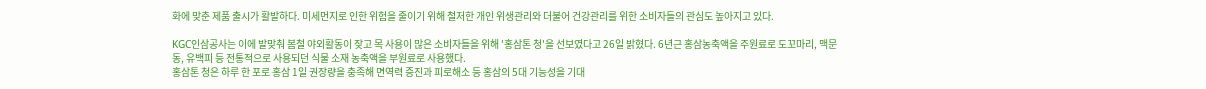화에 맞춘 제품 출시가 활발하다. 미세먼지로 인한 위험을 줄이기 위해 철저한 개인 위생관리와 더불어 건강관리를 위한 소비자들의 관심도 높아지고 있다.

KGC인삼공사는 이에 발맞춰 봄철 야외활동이 잦고 목 사용이 많은 소비자들을 위해 '홍삼톤 청'을 선보였다고 26일 밝혔다. 6년근 홍삼농축액을 주원료로 도꼬마리, 맥문동, 유백피 등 전통적으로 사용되던 식물 소재 농축액을 부원료로 사용했다.
홍삼톤 청은 하루 한 포로 홍삼 1일 권장량을 충족해 면역력 증진과 피로해소 등 홍삼의 5대 기능성을 기대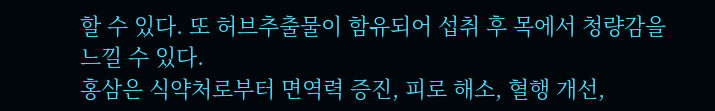할 수 있다. 또 허브추출물이 함유되어 섭취 후 목에서 청량감을 느낄 수 있다.
홍삼은 식약처로부터 면역력 증진, 피로 해소, 혈행 개선,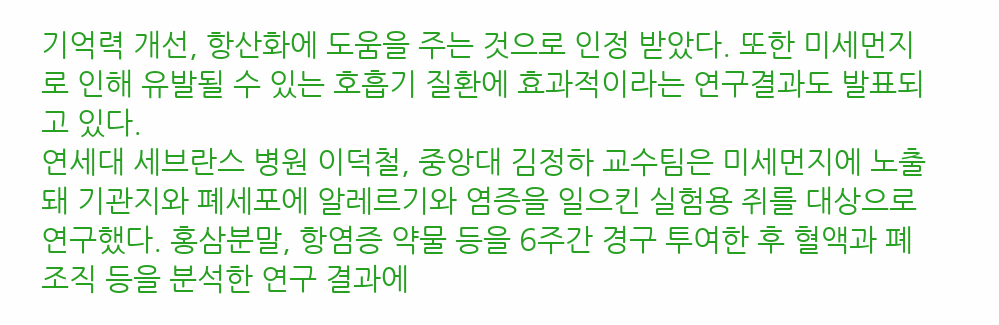기억력 개선, 항산화에 도움을 주는 것으로 인정 받았다. 또한 미세먼지로 인해 유발될 수 있는 호흡기 질환에 효과적이라는 연구결과도 발표되고 있다.
연세대 세브란스 병원 이덕철, 중앙대 김정하 교수팀은 미세먼지에 노출돼 기관지와 폐세포에 알레르기와 염증을 일으킨 실험용 쥐를 대상으로 연구했다. 홍삼분말, 항염증 약물 등을 6주간 경구 투여한 후 혈액과 폐조직 등을 분석한 연구 결과에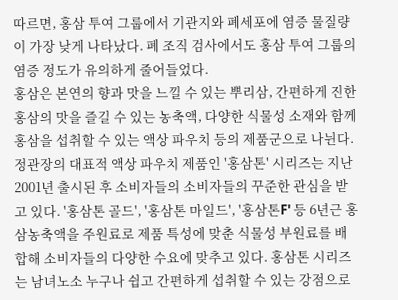따르면, 홍삼 투여 그룹에서 기관지와 폐세포에 염증 물질량이 가장 낮게 나타났다. 폐 조직 검사에서도 홍삼 투여 그룹의 염증 정도가 유의하게 줄어들었다.
홍삼은 본연의 향과 맛을 느낄 수 있는 뿌리삼, 간편하게 진한 홍삼의 맛을 즐길 수 있는 농축액, 다양한 식물성 소재와 함께 홍삼을 섭취할 수 있는 액상 파우치 등의 제품군으로 나뉜다.
정관장의 대표적 액상 파우치 제품인 '홍삼톤' 시리즈는 지난 2001년 출시된 후 소비자들의 소비자들의 꾸준한 관심을 받고 있다. '홍삼톤 골드', '홍삼톤 마일드', '홍삼톤F' 등 6년근 홍삼농축액을 주원료로 제품 특성에 맞춘 식물성 부원료를 배합해 소비자들의 다양한 수요에 맞추고 있다. 홍삼톤 시리즈는 남녀노소 누구나 쉽고 간편하게 섭취할 수 있는 강점으로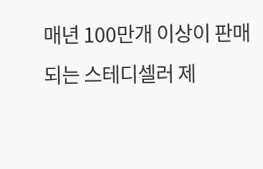매년 100만개 이상이 판매되는 스테디셀러 제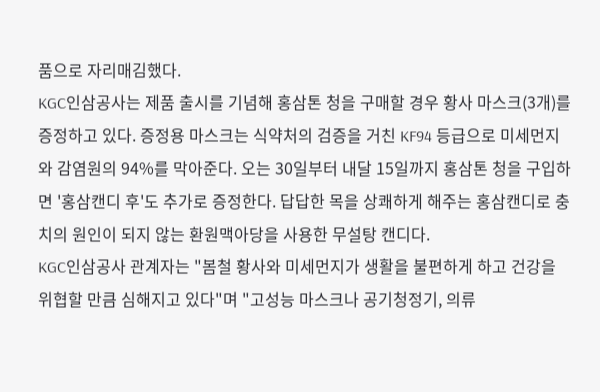품으로 자리매김했다.
KGC인삼공사는 제품 출시를 기념해 홍삼톤 청을 구매할 경우 황사 마스크(3개)를 증정하고 있다. 증정용 마스크는 식약처의 검증을 거친 KF94 등급으로 미세먼지와 감염원의 94%를 막아준다. 오는 30일부터 내달 15일까지 홍삼톤 청을 구입하면 '홍삼캔디 후'도 추가로 증정한다. 답답한 목을 상쾌하게 해주는 홍삼캔디로 충치의 원인이 되지 않는 환원맥아당을 사용한 무설탕 캔디다.
KGC인삼공사 관계자는 "봄철 황사와 미세먼지가 생활을 불편하게 하고 건강을 위협할 만큼 심해지고 있다"며 "고성능 마스크나 공기청정기, 의류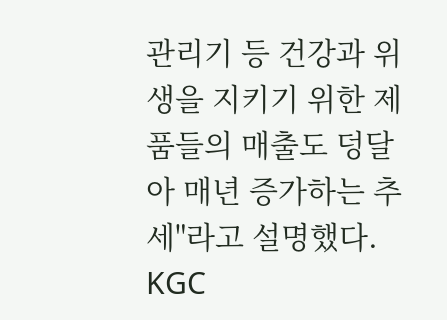관리기 등 건강과 위생을 지키기 위한 제품들의 매출도 덩달아 매년 증가하는 추세"라고 설명했다.
KGC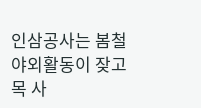인삼공사는 봄철 야외활동이 잦고 목 사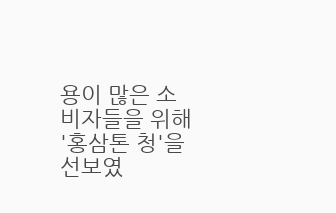용이 많은 소비자들을 위해 '홍삼톤 청'을 선보였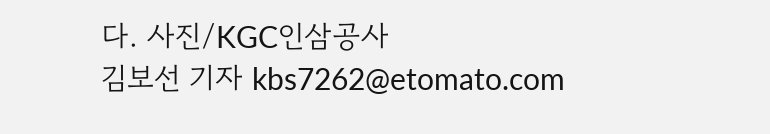다. 사진/KGC인삼공사
김보선 기자 kbs7262@etomato.com